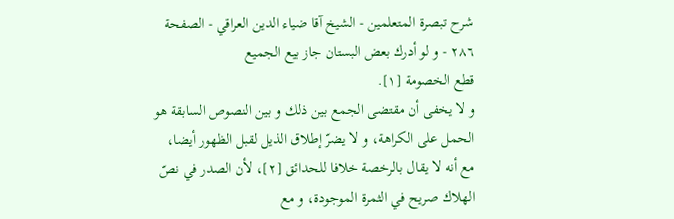شرح تبصرة المتعلمين - الشيخ آقا ضياء الدين العراقي - الصفحة ٢٨٦ - و لو أدرك بعض البستان جاز بيع الجميع
قطع الخصومة [١].
و لا يخفى أن مقتضى الجمع بين ذلك و بين النصوص السابقة هو الحمل على الكراهة، و لا يضرّ إطلاق الذيل لقبل الظهور أيضا، مع أنه لا يقال بالرخصة خلافا للحدائق [٢]، لأن الصدر في نصّ الهلاك صريح في الثمرة الموجودة، و مع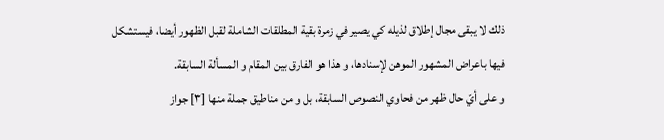ذلك لا يبقى مجال إطلاق لذيله كي يصير في زمرة بقية المطلقات الشاملة لقبل الظهور أيضا، فيستشكل فيها باعراض المشهور الموهن لإسنادها، و هذا هو الفارق بين المقام و المسألة السابقة.
و على أيّ حال ظهر من فحاوي النصوص السابقة، بل و من مناطيق جملة منها [٣] جواز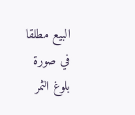البيع مطلقا في صورة بلوغ الثمر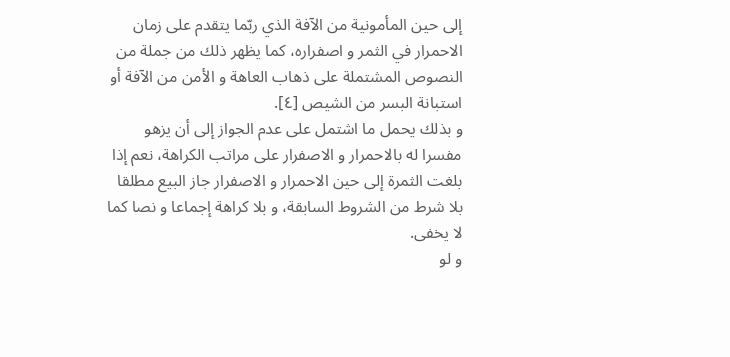إلى حين المأمونية من الآفة الذي ربّما يتقدم على زمان الاحمرار في الثمر و اصفراره، كما يظهر ذلك من جملة من النصوص المشتملة على ذهاب العاهة و الأمن من الآفة أو استبانة البسر من الشيص [٤].
و بذلك يحمل ما اشتمل على عدم الجواز إلى أن يزهو مفسرا له بالاحمرار و الاصفرار على مراتب الكراهة، نعم إذا بلغت الثمرة إلى حين الاحمرار و الاصفرار جاز البيع مطلقا بلا شرط من الشروط السابقة، و بلا كراهة إجماعا و نصا كما لا يخفى.
و لو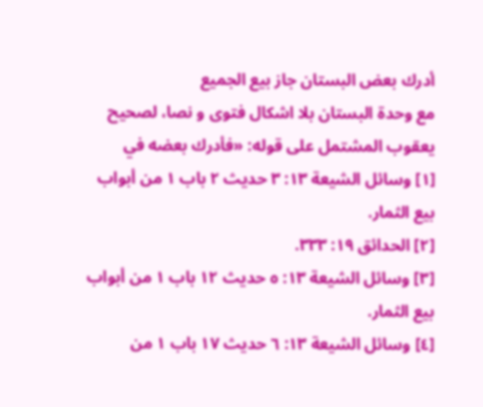أدرك بعض البستان جاز بيع الجميع
مع وحدة البستان بلا اشكال فتوى و نصا، لصحيح يعقوب المشتمل على قوله: «فأدرك بعضه في
[١] وسائل الشيعة ١٣: ٣ حديث ٢ باب ١ من أبواب بيع الثمار.
[٢] الحدائق ١٩: ٣٣٣.
[٣] وسائل الشيعة ١٣: ٥ حديث ١٢ باب ١ من أبواب بيع الثمار.
[٤] وسائل الشيعة ١٣: ٦ حديث ١٧ باب ١ من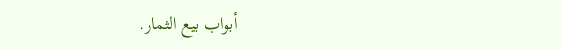أبواب بيع الثمار.